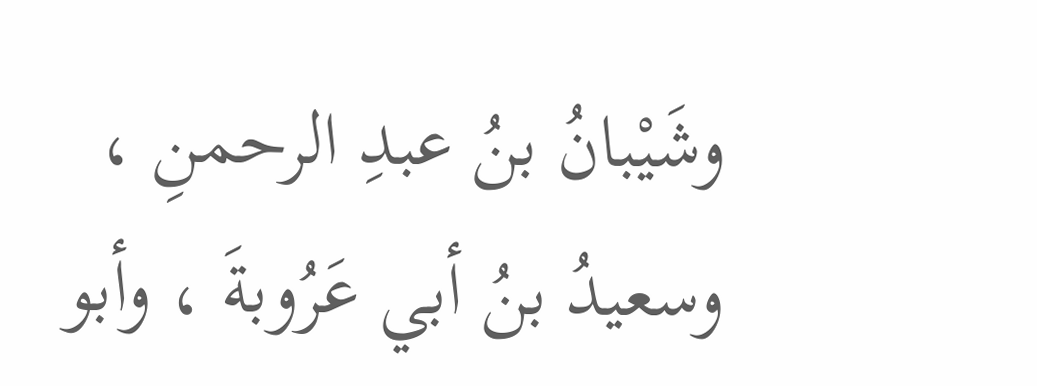وشَيْبانُ بنُ عبدِ الرحمنِ ، وسعيدُ بنُ أبي عَرُوبةَ ، وأبو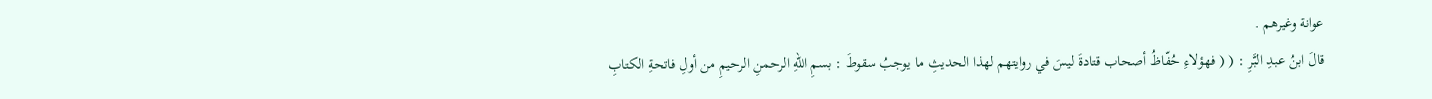عوانة وغيرهم .
قالَ ابنُ عبدِ البَّرِ : ( ( فهؤلاءِ حُفّاظُ أصحاب قتادةَ ليسَ في روايتهم لهذا الحديثِ ما يوجبُ سقوطَ : بسمِ اللهِ الرحمنِ الرحيمِ من أولِ فاتحةِ الكتابِ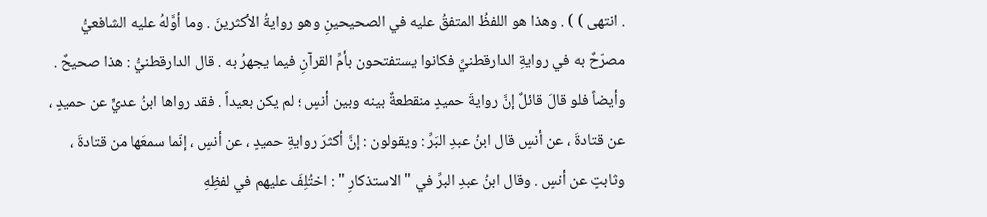. انتهى ) ) . وهذا هو اللفظُ المتفقُ عليه في الصحيحينِ وهو روايةُ الأكثرينَ . وما أوَّلهُ عليه الشافعيُّ مصرّحٌ به في روايةِ الدارقطنيِّ فكانوا يستفتحون بأمِّ القرآنِ فيما يجهرُ به . قال الدارقطنيُّ : هذا صحيحٌ . وأيضاً فلو قالَ قائلٌ إنَّ روايةَ حميدٍ منقطعةٌ بينه وبين أنسٍ ؛ لم يكن بعيداً . فقد رواها ابنُ عديٍّ عن حميدٍ ، عن قتادةَ ، عن أنسٍ قال ابنُ عبدِ البَرِّ : ويقولون : إنَّ أكثرَ روايةِ حميدٍ ، عن أنسٍ ، إنّما سمعَها من قتادةَ ، وثابتٍ عن أنسٍ . وقال ابنُ عبدِ البرِّ في " الاستذكارِ " : اختُلِفَ عليهم في لفظِهِ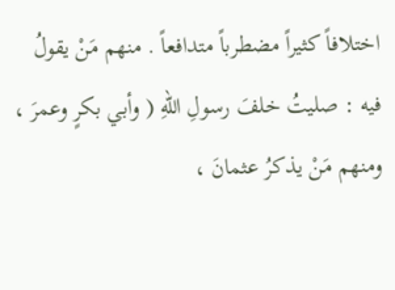اختلافاً كثيراً مضطرباً متدافعاً . منهم مَنْ يقولُ فيه : صليتُ خلفَ رسولِ اللهِ ( وأبي بكرٍ وعمرَ ، ومنهم مَنْ يذكرُ عثمانَ ،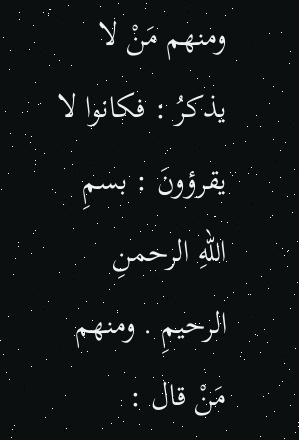ومنهم مَنْ لا يذكرُ : فكانوا لا يقرؤونَ : بسمِ اللهِ الرحمنِ الرحيمِ . ومنهم مَنْ قال :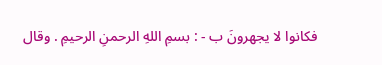فكانوا لا يجهرونَ ب - : بسمِ اللهِ الرحمنِ الرحيمِ . وقال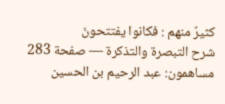كثيرٌ منهم : فكانوا يفتتحونَ
شرح التبصرة والتذكرة — صفحة 283
مساهمون: عبد الرحيم بن الحسين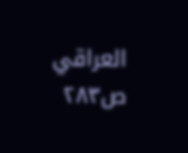العراقي
ص٢٨٣